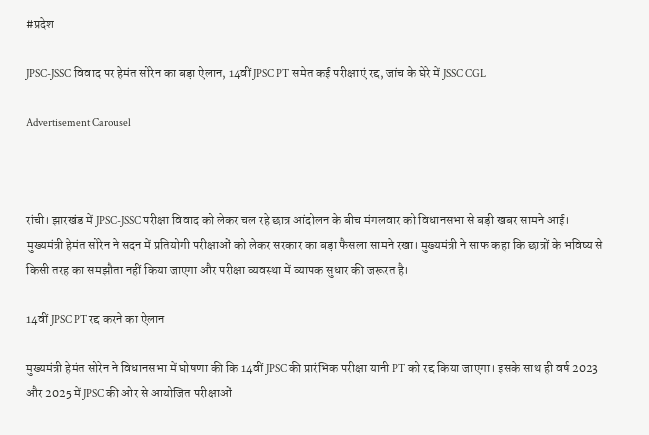#प्रदेश

JPSC-JSSC विवाद पर हेमंत सोरेन का बड़ा ऐलान, 14वीं JPSC PT समेत कई परीक्षाएं रद्द, जांच के घेरे में JSSC CGL

Advertisement Carousel



रांची। झारखंड में JPSC-JSSC परीक्षा विवाद को लेकर चल रहे छात्र आंदोलन के बीच मंगलवार को विधानसभा से बड़ी खबर सामने आई। मुख्यमंत्री हेमंत सोरेन ने सदन में प्रतियोगी परीक्षाओं को लेकर सरकार का बड़ा फैसला सामने रखा। मुख्यमंत्री ने साफ कहा कि छात्रों के भविष्य से किसी तरह का समझौता नहीं किया जाएगा और परीक्षा व्यवस्था में व्यापक सुधार की जरूरत है।

14वीं JPSC PT रद्द करने का ऐलान

मुख्यमंत्री हेमंत सोरेन ने विधानसभा में घोषणा की कि 14वीं JPSC की प्रारंभिक परीक्षा यानी PT को रद्द किया जाएगा। इसके साथ ही वर्ष 2023 और 2025 में JPSC की ओर से आयोजित परीक्षाओं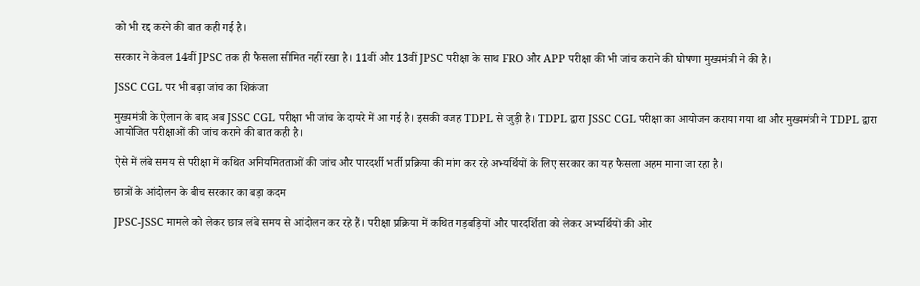को भी रद्द करने की बात कही गई है।

सरकार ने केवल 14वीं JPSC तक ही फैसला सीमित नहीं रखा है। 11वीं और 13वीं JPSC परीक्षा के साथ FRO और APP परीक्षा की भी जांच कराने की घोषणा मुख्यमंत्री ने की है।

JSSC CGL पर भी बढ़ा जांच का शिकंजा

मुख्यमंत्री के ऐलान के बाद अब JSSC CGL परीक्षा भी जांच के दायरे में आ गई है। इसकी वजह TDPL से जुड़ी है। TDPL द्वारा JSSC CGL परीक्षा का आयोजन कराया गया था और मुख्यमंत्री ने TDPL द्वारा आयोजित परीक्षाओं की जांच कराने की बात कही है।

ऐसे में लंबे समय से परीक्षा में कथित अनियमितताओं की जांच और पारदर्शी भर्ती प्रक्रिया की मांग कर रहे अभ्यर्थियों के लिए सरकार का यह फैसला अहम माना जा रहा है।

छात्रों के आंदोलन के बीच सरकार का बड़ा कदम

JPSC-JSSC मामले को लेकर छात्र लंबे समय से आंदोलन कर रहे हैं। परीक्षा प्रक्रिया में कथित गड़बड़ियों और पारदर्शिता को लेकर अभ्यर्थियों की ओर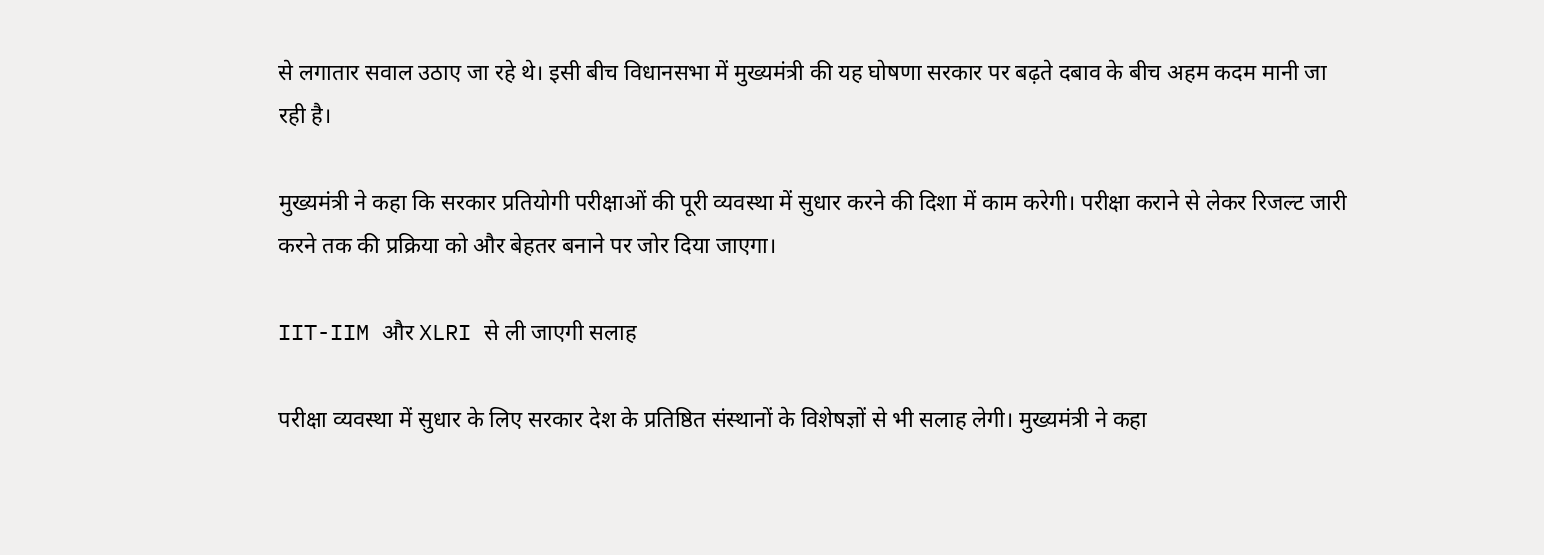से लगातार सवाल उठाए जा रहे थे। इसी बीच विधानसभा में मुख्यमंत्री की यह घोषणा सरकार पर बढ़ते दबाव के बीच अहम कदम मानी जा रही है।

मुख्यमंत्री ने कहा कि सरकार प्रतियोगी परीक्षाओं की पूरी व्यवस्था में सुधार करने की दिशा में काम करेगी। परीक्षा कराने से लेकर रिजल्ट जारी करने तक की प्रक्रिया को और बेहतर बनाने पर जोर दिया जाएगा।

IIT-IIM और XLRI से ली जाएगी सलाह

परीक्षा व्यवस्था में सुधार के लिए सरकार देश के प्रतिष्ठित संस्थानों के विशेषज्ञों से भी सलाह लेगी। मुख्यमंत्री ने कहा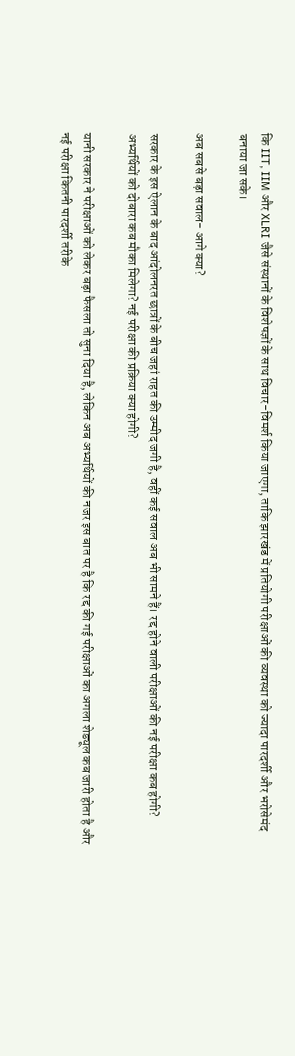कि IIT, IIM और XLRI जैसे संस्थानों के विशेषज्ञों के साथ विचार-विमर्श किया जाएगा, ताकि झारखंड में प्रतियोगी परीक्षाओं की व्यवस्था को ज्यादा पारदर्शी और भरोसेमंद बनाया जा सके।

अब सबसे बड़ा सवाल- आगे क्या?

सरकार के इस ऐलान के बाद आंदोलनरत छात्रों के बीच जहां राहत की उम्मीद जगी है, वहीं कई सवाल अब भी सामने हैं। रद्द होने वाली परीक्षाओं की नई परीक्षा कब होगी? अभ्यर्थियों को दोबारा कब मौका मिलेगा? नई परीक्षा की प्रक्रिया क्या होगी?

यानी सरकार ने परीक्षाओं को लेकर बड़ा फैसला तो सुना दिया है, लेकिन अब अभ्यर्थियों की नजर इस बात पर है कि रद्द की गई परीक्षाओं का अगला शेड्यूल कब जारी होता है और नई परीक्षा कितनी पारदर्शी तरीके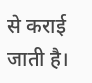से कराई जाती है।